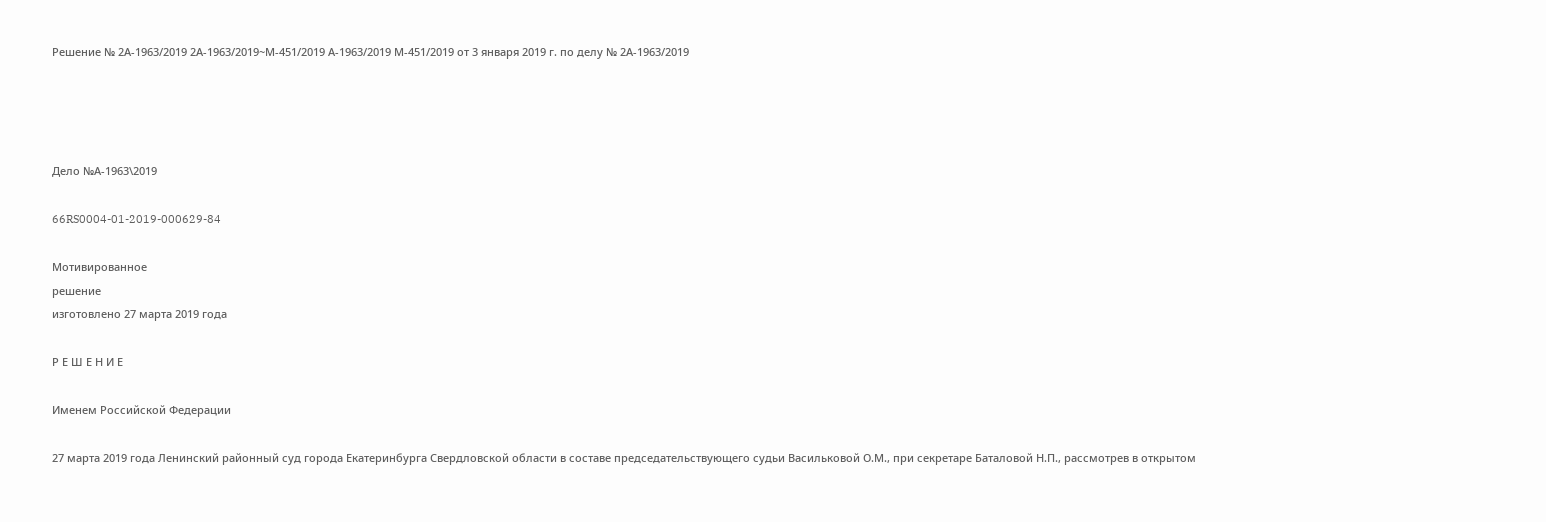Решение № 2А-1963/2019 2А-1963/2019~М-451/2019 А-1963/2019 М-451/2019 от 3 января 2019 г. по делу № 2А-1963/2019




Дело №А-1963\2019

66RS0004-01-2019-000629-84

Мотивированное
решение
изготовлено 27 марта 2019 года

Р Е Ш Е Н И Е

Именем Российской Федерации

27 марта 2019 года Ленинский районный суд города Екатеринбурга Свердловской области в составе председательствующего судьи Васильковой О.М., при секретаре Баталовой Н.П., рассмотрев в открытом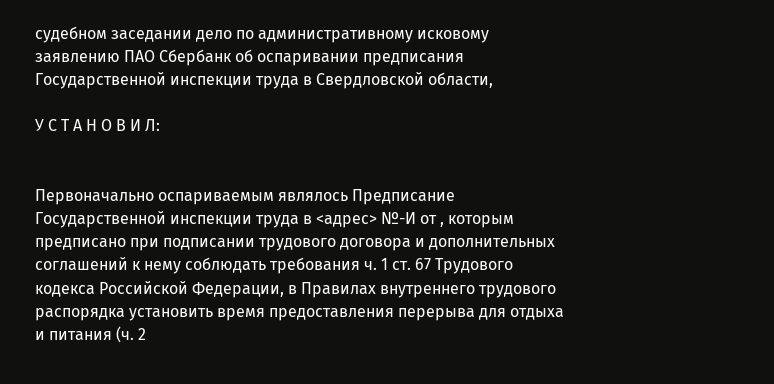судебном заседании дело по административному исковому заявлению ПАО Сбербанк об оспаривании предписания Государственной инспекции труда в Свердловской области,

У С Т А Н О В И Л:


Первоначально оспариваемым являлось Предписание Государственной инспекции труда в <адрес> №-И от , которым предписано при подписании трудового договора и дополнительных соглашений к нему соблюдать требования ч. 1 ст. 67 Трудового кодекса Российской Федерации, в Правилах внутреннего трудового распорядка установить время предоставления перерыва для отдыха и питания (ч. 2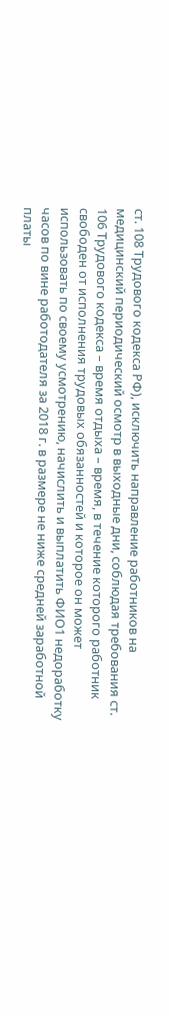ст. 108 Трудового кодекса РФ), исключить направление работников на медицинский периодический осмотр в выходные дни, соблюдая требования ст. 106 Трудового кодекса – время отдыха – время, в течение которого работник свободен от исполнения трудовых обязанностей и которое он может использовать по своему усмотрению, начислить и выплатить ФИО1 недоработку часов по вине работодателя за 2018 г. в размере не ниже средней заработной платы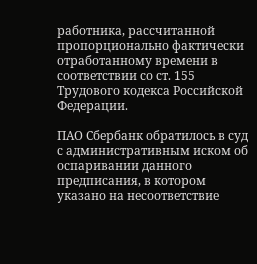работника, рассчитанной пропорционально фактически отработанному времени в соответствии со ст. 155 Трудового кодекса Российской Федерации.

ПАО Сбербанк обратилось в суд с административным иском об оспаривании данного предписания, в котором указано на несоответствие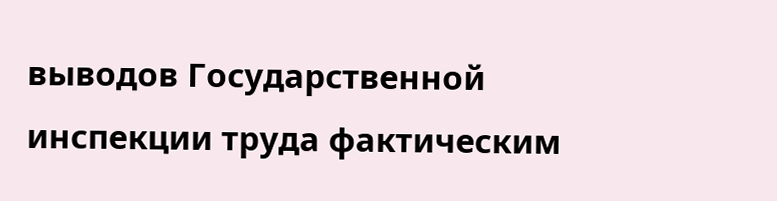выводов Государственной инспекции труда фактическим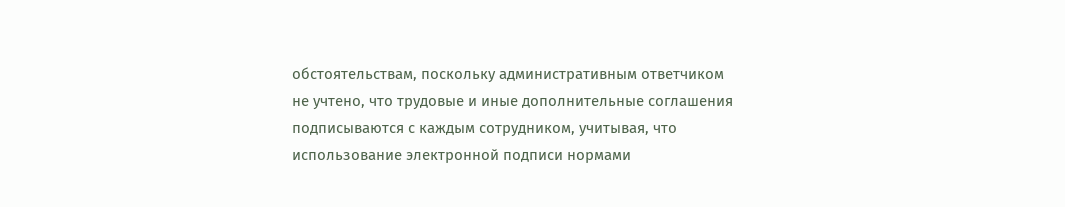обстоятельствам, поскольку административным ответчиком не учтено, что трудовые и иные дополнительные соглашения подписываются с каждым сотрудником, учитывая, что использование электронной подписи нормами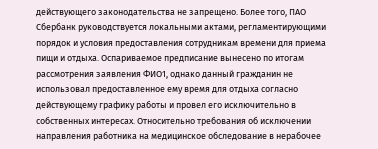действующего законодательства не запрещено. Более того, ПАО Сбербанк руководствуется локальными актами, регламентирующими порядок и условия предоставления сотрудникам времени для приема пищи и отдыха. Оспариваемое предписание вынесено по итогам рассмотрения заявления ФИО1, однако данный гражданин не использовал предоставленное ему время для отдыха согласно действующему графику работы и провел его исключительно в собственных интересах. Относительно требования об исключении направления работника на медицинское обследование в нерабочее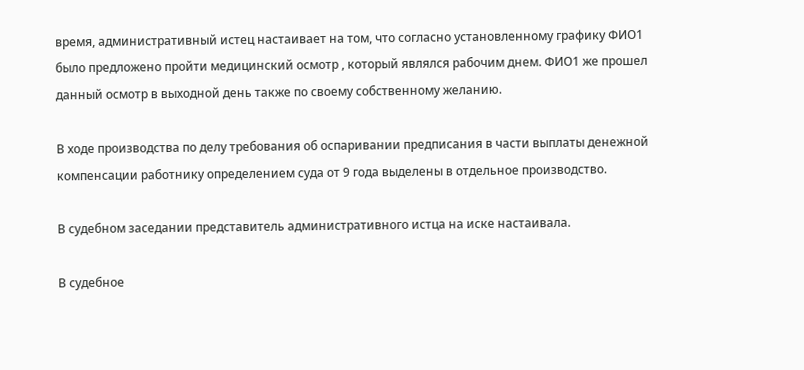время, административный истец настаивает на том, что согласно установленному графику ФИО1 было предложено пройти медицинский осмотр , который являлся рабочим днем. ФИО1 же прошел данный осмотр в выходной день также по своему собственному желанию.

В ходе производства по делу требования об оспаривании предписания в части выплаты денежной компенсации работнику определением суда от 9 года выделены в отдельное производство.

В судебном заседании представитель административного истца на иске настаивала.

В судебное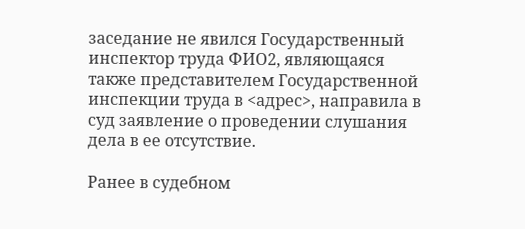заседание не явился Государственный инспектор труда ФИО2, являющаяся также представителем Государственной инспекции труда в <адрес>, направила в суд заявление о проведении слушания дела в ее отсутствие.

Ранее в судебном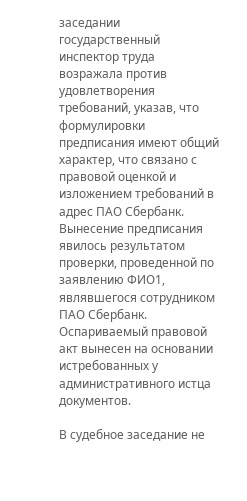заседании государственный инспектор труда возражала против удовлетворения требований, указав, что формулировки предписания имеют общий характер, что связано с правовой оценкой и изложением требований в адрес ПАО Сбербанк. Вынесение предписания явилось результатом проверки, проведенной по заявлению ФИО1, являвшегося сотрудником ПАО Сбербанк. Оспариваемый правовой акт вынесен на основании истребованных у административного истца документов.

В судебное заседание не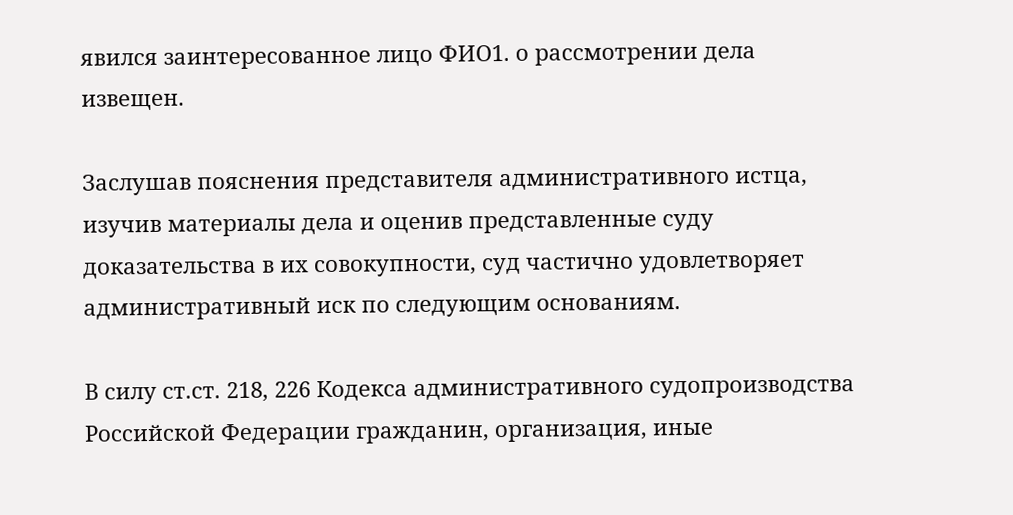явился заинтересованное лицо ФИО1. о рассмотрении дела извещен.

Заслушав пояснения представителя административного истца, изучив материалы дела и оценив представленные суду доказательства в их совокупности, суд частично удовлетворяет административный иск по следующим основаниям.

В силу ст.ст. 218, 226 Кодекса административного судопроизводства Российской Федерации гражданин, организация, иные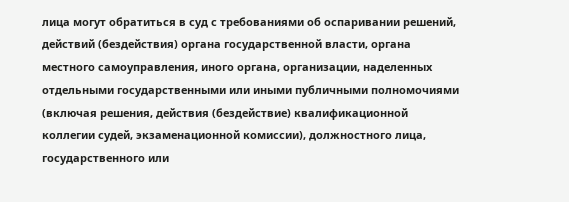лица могут обратиться в суд с требованиями об оспаривании решений, действий (бездействия) органа государственной власти, органа местного самоуправления, иного органа, организации, наделенных отдельными государственными или иными публичными полномочиями (включая решения, действия (бездействие) квалификационной коллегии судей, экзаменационной комиссии), должностного лица, государственного или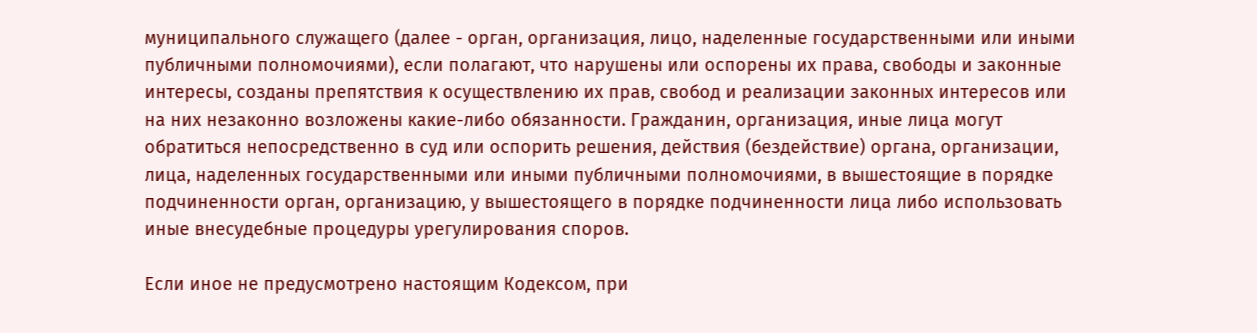муниципального служащего (далее - орган, организация, лицо, наделенные государственными или иными публичными полномочиями), если полагают, что нарушены или оспорены их права, свободы и законные интересы, созданы препятствия к осуществлению их прав, свобод и реализации законных интересов или на них незаконно возложены какие-либо обязанности. Гражданин, организация, иные лица могут обратиться непосредственно в суд или оспорить решения, действия (бездействие) органа, организации, лица, наделенных государственными или иными публичными полномочиями, в вышестоящие в порядке подчиненности орган, организацию, у вышестоящего в порядке подчиненности лица либо использовать иные внесудебные процедуры урегулирования споров.

Если иное не предусмотрено настоящим Кодексом, при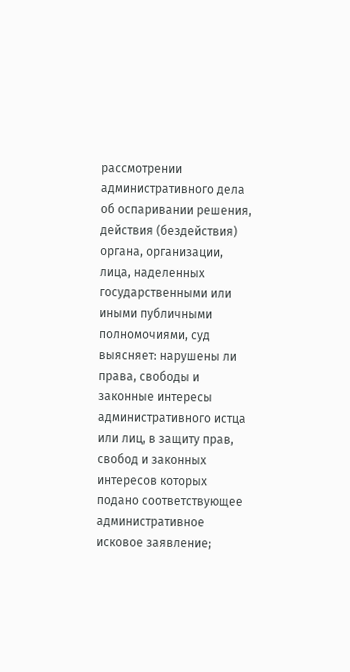рассмотрении административного дела об оспаривании решения, действия (бездействия) органа, организации, лица, наделенных государственными или иными публичными полномочиями, суд выясняет: нарушены ли права, свободы и законные интересы административного истца или лиц, в защиту прав, свобод и законных интересов которых подано соответствующее административное исковое заявление;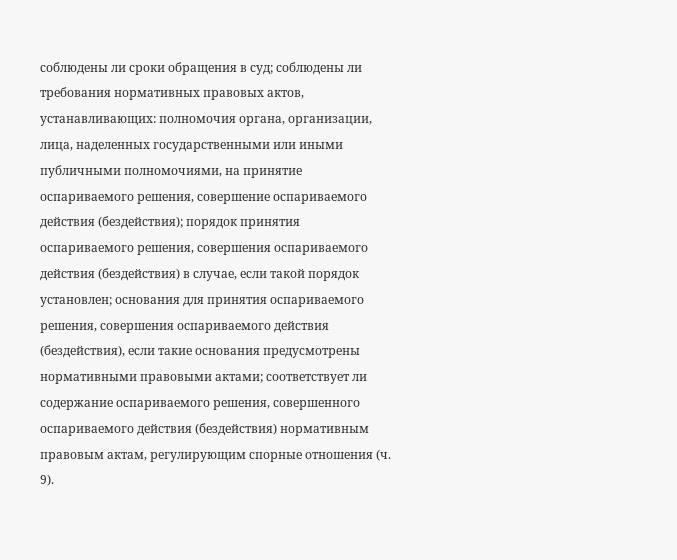соблюдены ли сроки обращения в суд; соблюдены ли требования нормативных правовых актов, устанавливающих: полномочия органа, организации, лица, наделенных государственными или иными публичными полномочиями, на принятие оспариваемого решения, совершение оспариваемого действия (бездействия); порядок принятия оспариваемого решения, совершения оспариваемого действия (бездействия) в случае, если такой порядок установлен; основания для принятия оспариваемого решения, совершения оспариваемого действия (бездействия), если такие основания предусмотрены нормативными правовыми актами; соответствует ли содержание оспариваемого решения, совершенного оспариваемого действия (бездействия) нормативным правовым актам, регулирующим спорные отношения (ч. 9).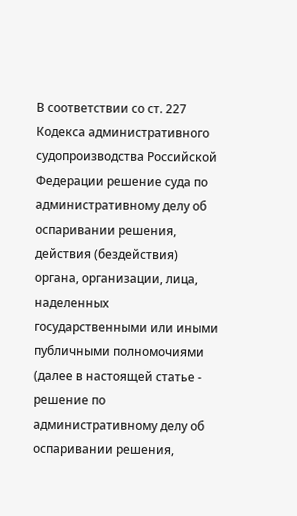В соответствии со ст. 227 Кодекса административного судопроизводства Российской Федерации решение суда по административному делу об оспаривании решения, действия (бездействия) органа, организации, лица, наделенных государственными или иными публичными полномочиями (далее в настоящей статье - решение по административному делу об оспаривании решения,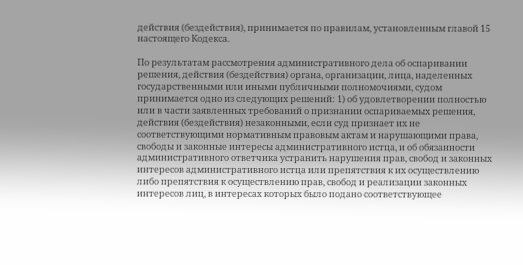действия (бездействия), принимается по правилам, установленным главой 15 настоящего Кодекса.

По результатам рассмотрения административного дела об оспаривании решения, действия (бездействия) органа, организации, лица, наделенных государственными или иными публичными полномочиями, судом принимается одно из следующих решений: 1) об удовлетворении полностью или в части заявленных требований о признании оспариваемых решения, действия (бездействия) незаконными, если суд признает их не соответствующими нормативным правовым актам и нарушающими права, свободы и законные интересы административного истца, и об обязанности административного ответчика устранить нарушения прав, свобод и законных интересов административного истца или препятствия к их осуществлению либо препятствия к осуществлению прав, свобод и реализации законных интересов лиц, в интересах которых было подано соответствующее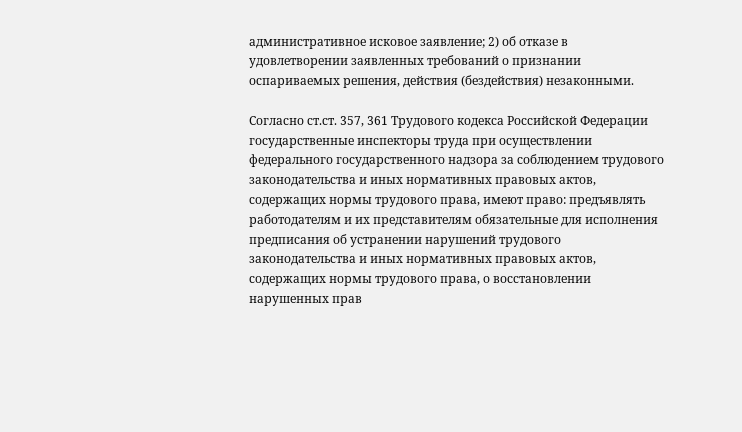административное исковое заявление; 2) об отказе в удовлетворении заявленных требований о признании оспариваемых решения, действия (бездействия) незаконными.

Согласно ст.ст. 357, 361 Трудового кодекса Российской Федерации государственные инспекторы труда при осуществлении федерального государственного надзора за соблюдением трудового законодательства и иных нормативных правовых актов, содержащих нормы трудового права, имеют право: предъявлять работодателям и их представителям обязательные для исполнения предписания об устранении нарушений трудового законодательства и иных нормативных правовых актов, содержащих нормы трудового права, о восстановлении нарушенных прав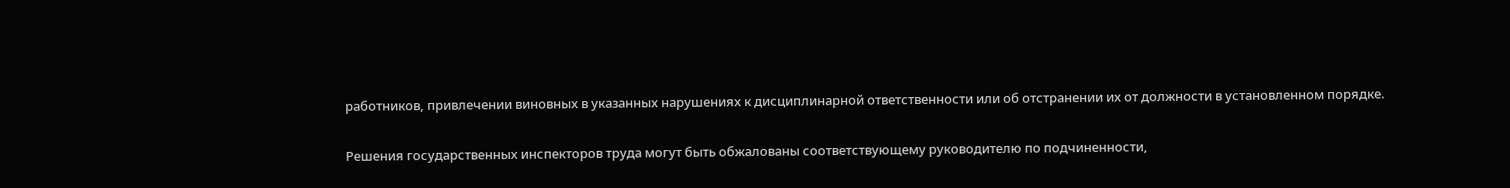работников, привлечении виновных в указанных нарушениях к дисциплинарной ответственности или об отстранении их от должности в установленном порядке.

Решения государственных инспекторов труда могут быть обжалованы соответствующему руководителю по подчиненности,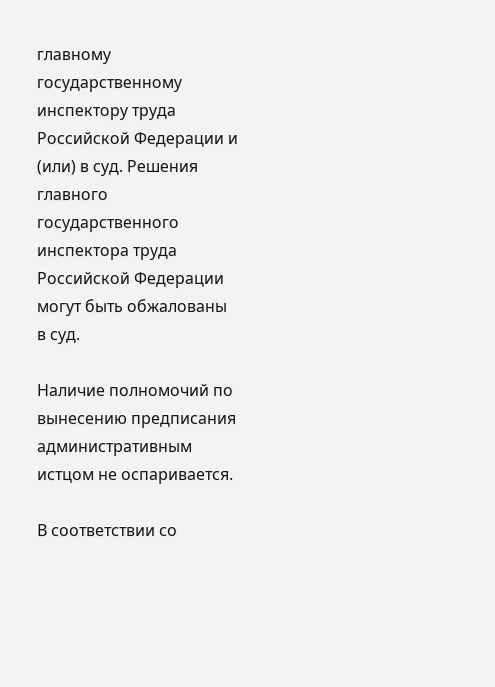главному государственному инспектору труда Российской Федерации и (или) в суд. Решения главного государственного инспектора труда Российской Федерации могут быть обжалованы в суд.

Наличие полномочий по вынесению предписания административным истцом не оспаривается.

В соответствии со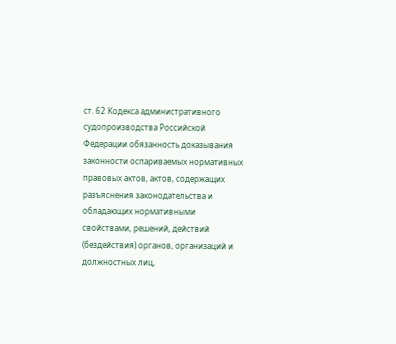ст. 62 Кодекса административного судопроизводства Российской Федерации обязанность доказывания законности оспариваемых нормативных правовых актов, актов, содержащих разъяснения законодательства и обладающих нормативными свойствами, решений, действий (бездействия) органов, организаций и должностных лиц,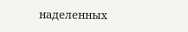наделенных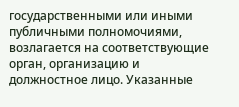государственными или иными публичными полномочиями, возлагается на соответствующие орган, организацию и должностное лицо. Указанные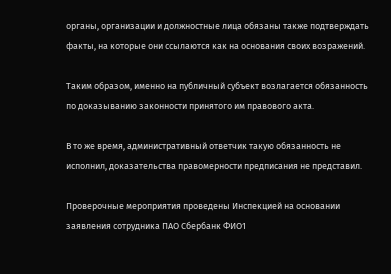органы, организации и должностные лица обязаны также подтверждать факты, на которые они ссылаются как на основания своих возражений.

Таким образом, именно на публичный субъект возлагается обязанность по доказыванию законности принятого им правового акта.

В то же время, административный ответчик такую обязанность не исполнил, доказательства правомерности предписания не представил.

Проверочные мероприятия проведены Инспекцией на основании заявления сотрудника ПАО Сбербанк ФИО1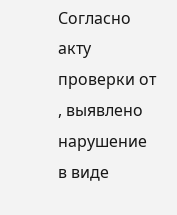Согласно акту проверки от , выявлено нарушение в виде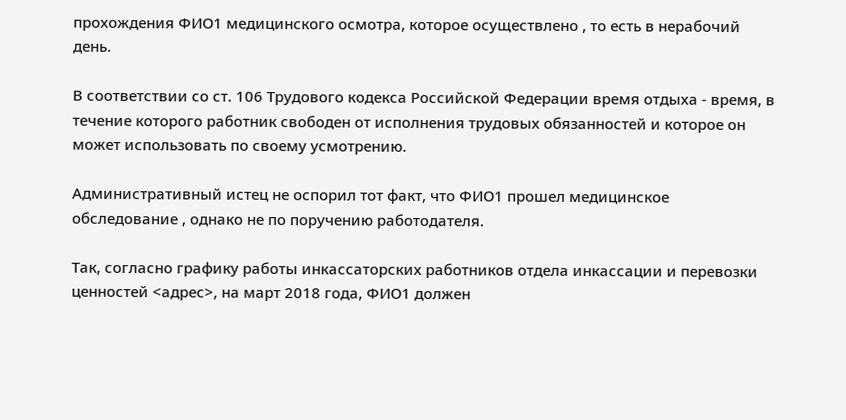прохождения ФИО1 медицинского осмотра, которое осуществлено , то есть в нерабочий день.

В соответствии со ст. 106 Трудового кодекса Российской Федерации время отдыха - время, в течение которого работник свободен от исполнения трудовых обязанностей и которое он может использовать по своему усмотрению.

Административный истец не оспорил тот факт, что ФИО1 прошел медицинское обследование , однако не по поручению работодателя.

Так, согласно графику работы инкассаторских работников отдела инкассации и перевозки ценностей <адрес>, на март 2018 года, ФИО1 должен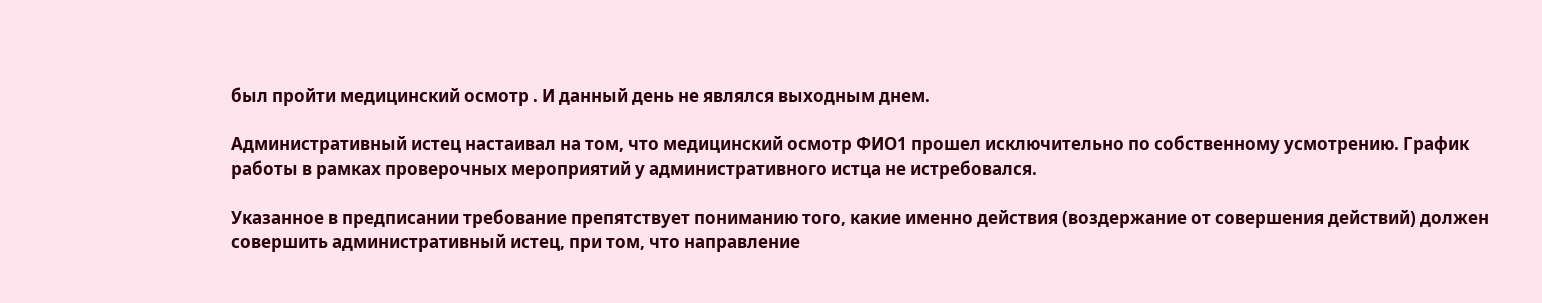был пройти медицинский осмотр . И данный день не являлся выходным днем.

Административный истец настаивал на том, что медицинский осмотр ФИО1 прошел исключительно по собственному усмотрению. График работы в рамках проверочных мероприятий у административного истца не истребовался.

Указанное в предписании требование препятствует пониманию того, какие именно действия (воздержание от совершения действий) должен совершить административный истец, при том, что направление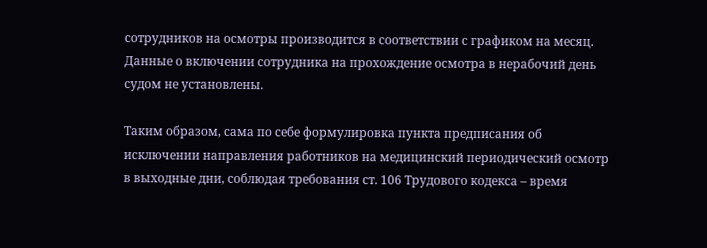сотрудников на осмотры производится в соответствии с графиком на месяц. Данные о включении сотрудника на прохождение осмотра в нерабочий день судом не установлены.

Таким образом, сама по себе формулировка пункта предписания об исключении направления работников на медицинский периодический осмотр в выходные дни, соблюдая требования ст. 106 Трудового кодекса – время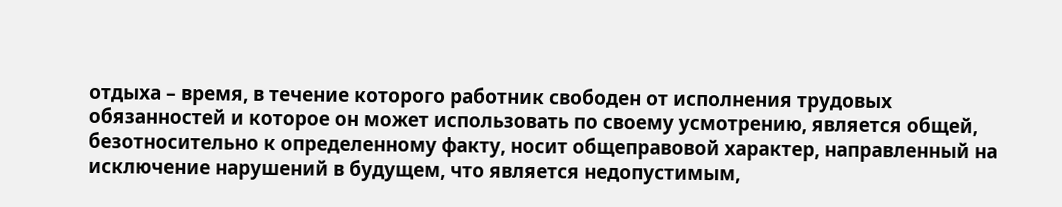отдыха – время, в течение которого работник свободен от исполнения трудовых обязанностей и которое он может использовать по своему усмотрению, является общей, безотносительно к определенному факту, носит общеправовой характер, направленный на исключение нарушений в будущем, что является недопустимым,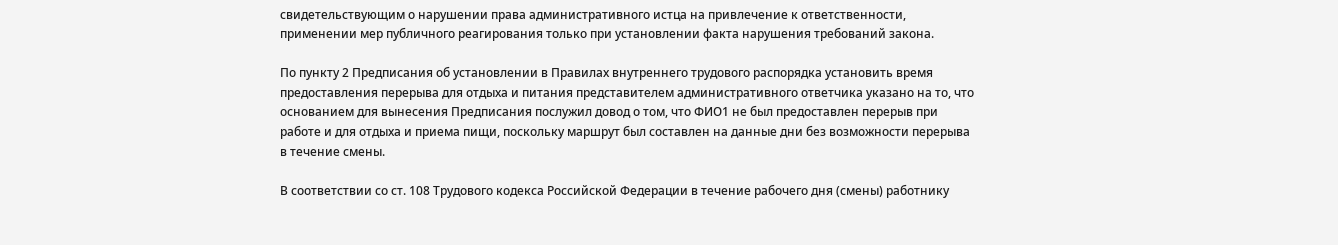свидетельствующим о нарушении права административного истца на привлечение к ответственности, применении мер публичного реагирования только при установлении факта нарушения требований закона.

По пункту 2 Предписания об установлении в Правилах внутреннего трудового распорядка установить время предоставления перерыва для отдыха и питания представителем административного ответчика указано на то, что основанием для вынесения Предписания послужил довод о том, что ФИО1 не был предоставлен перерыв при работе и для отдыха и приема пищи, поскольку маршрут был составлен на данные дни без возможности перерыва в течение смены.

В соответствии со ст. 108 Трудового кодекса Российской Федерации в течение рабочего дня (смены) работнику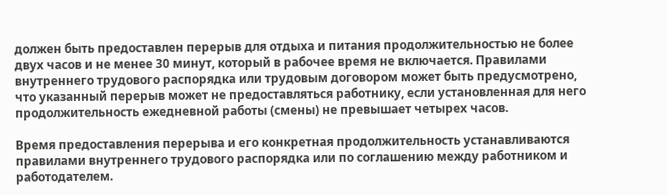должен быть предоставлен перерыв для отдыха и питания продолжительностью не более двух часов и не менее 30 минут, который в рабочее время не включается. Правилами внутреннего трудового распорядка или трудовым договором может быть предусмотрено, что указанный перерыв может не предоставляться работнику, если установленная для него продолжительность ежедневной работы (смены) не превышает четырех часов.

Время предоставления перерыва и его конкретная продолжительность устанавливаются правилами внутреннего трудового распорядка или по соглашению между работником и работодателем.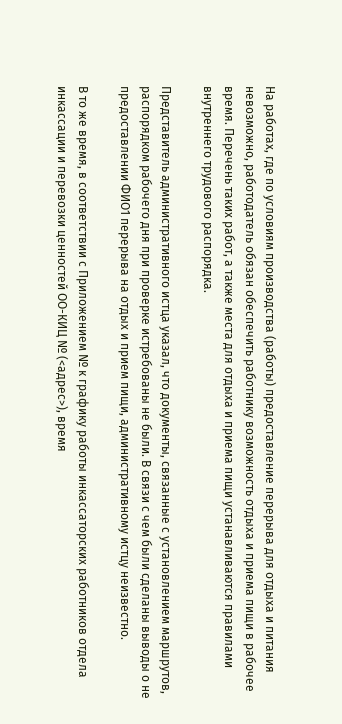На работах, где по условиям производства (работы) предоставление перерыва для отдыха и питания невозможно, работодатель обязан обеспечить работнику возможность отдыха и приема пищи в рабочее время. Перечень таких работ, а также места для отдыха и приема пищи устанавливаются правилами внутреннего трудового распорядка.

Представитель административного истца указал, что документы, связанные с установлением маршрутов, распорядком рабочего дня при проверке истребованы не были. В связи с чем были сделаны выводы о не предоставлении ФИО1 перерыва на отдых и прием пищи, административному истцу неизвестно.

В то же время, в соответствии с Приложением № к графику работы инкассаторских работников отдела инкассации и перевозки ценностей ОО-КИЦ № (<адрес>), время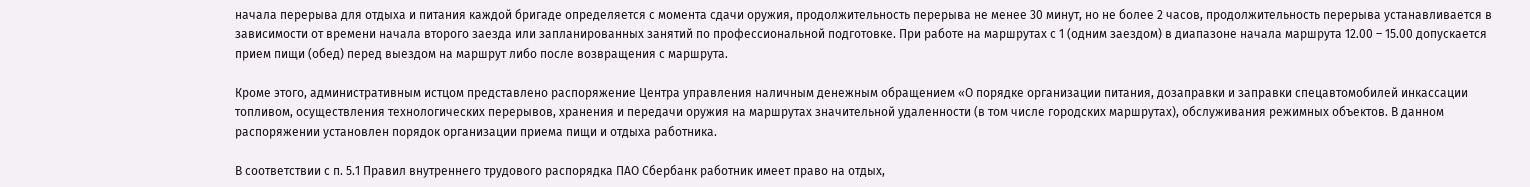начала перерыва для отдыха и питания каждой бригаде определяется с момента сдачи оружия, продолжительность перерыва не менее 30 минут, но не более 2 часов, продолжительность перерыва устанавливается в зависимости от времени начала второго заезда или запланированных занятий по профессиональной подготовке. При работе на маршрутах с 1 (одним заездом) в диапазоне начала маршрута 12.00 – 15.00 допускается прием пищи (обед) перед выездом на маршрут либо после возвращения с маршрута.

Кроме этого, административным истцом представлено распоряжение Центра управления наличным денежным обращением «О порядке организации питания, дозаправки и заправки спецавтомобилей инкассации топливом, осуществления технологических перерывов, хранения и передачи оружия на маршрутах значительной удаленности (в том числе городских маршрутах), обслуживания режимных объектов. В данном распоряжении установлен порядок организации приема пищи и отдыха работника.

В соответствии с п. 5.1 Правил внутреннего трудового распорядка ПАО Сбербанк работник имеет право на отдых,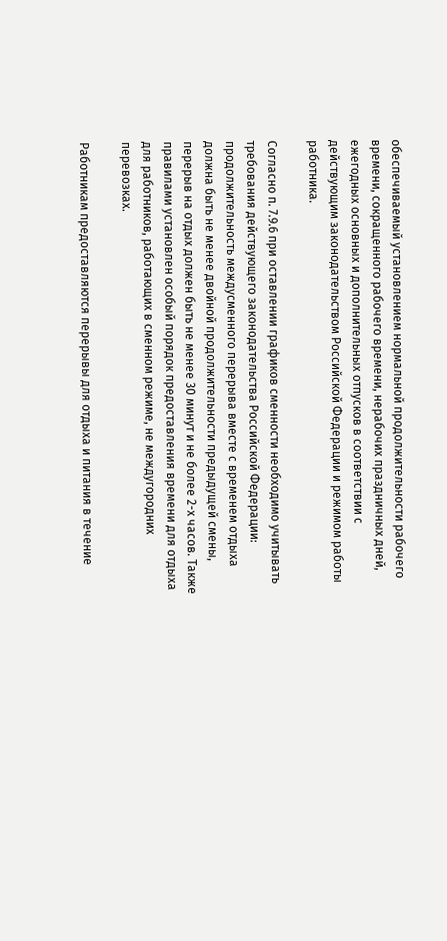обеспечиваемый установлением нормальной продолжительности рабочего времени, сокращенного рабочего времени, нерабочих праздничных дней, ежегодных основных и дополнительных отпусков в соответствии с действующим законодательством Российской Федерации и режимом работы работника.

Согласно п. 7.9.6 при оставлении графиков сменности необходимо учитывать требования действующего законодательства Российской Федерации: продолжительность междусменного перерыва вместе с временем отдыха должна быть не менее двойной продолжительности предыдущей смены, перерыв на отдых должен быть не менее 30 минут и не более 2-х часов. Также правилами установлен особый порядок предоставления времени для отдыха для работников, работающих в сменном режиме, не междугородних перевозках.

Работникам предоставляются перерывы для отдыха и питания в течение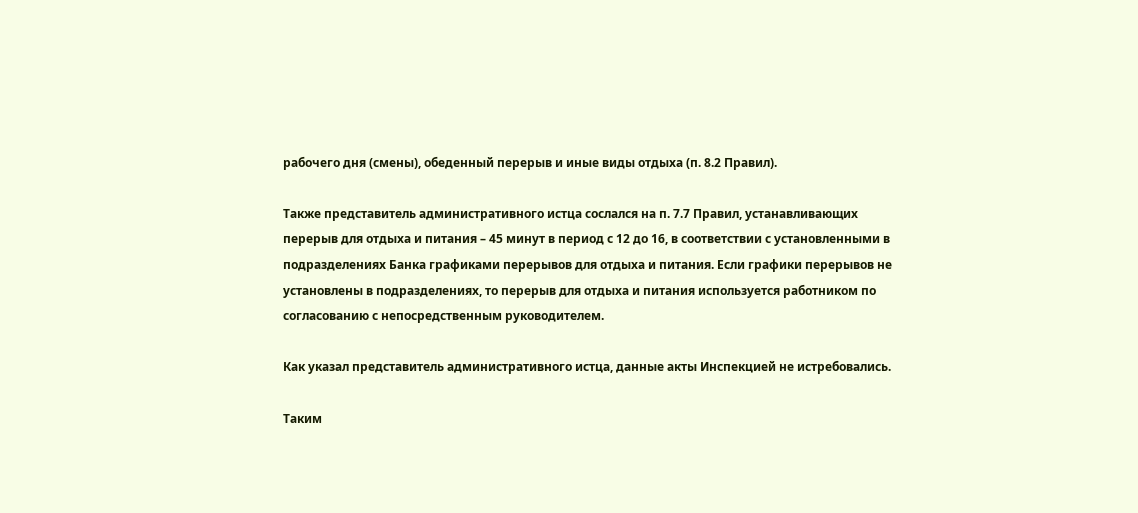рабочего дня (смены), обеденный перерыв и иные виды отдыха (п. 8.2 Правил).

Также представитель административного истца сослался на п. 7.7 Правил, устанавливающих перерыв для отдыха и питания – 45 минут в период с 12 до 16, в соответствии с установленными в подразделениях Банка графиками перерывов для отдыха и питания. Если графики перерывов не установлены в подразделениях, то перерыв для отдыха и питания используется работником по согласованию с непосредственным руководителем.

Как указал представитель административного истца, данные акты Инспекцией не истребовались.

Таким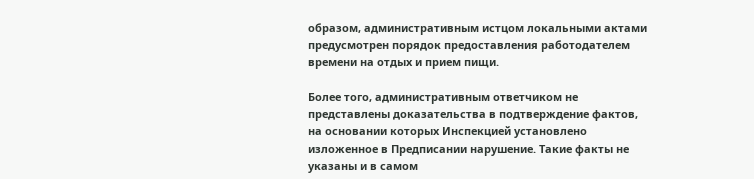образом, административным истцом локальными актами предусмотрен порядок предоставления работодателем времени на отдых и прием пищи.

Более того, административным ответчиком не представлены доказательства в подтверждение фактов, на основании которых Инспекцией установлено изложенное в Предписании нарушение. Такие факты не указаны и в самом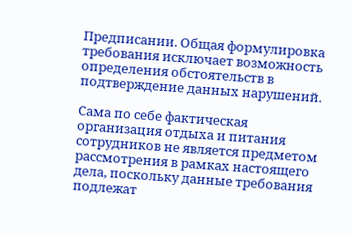Предписании. Общая формулировка требования исключает возможность определения обстоятельств в подтверждение данных нарушений.

Сама по себе фактическая организация отдыха и питания сотрудников не является предметом рассмотрения в рамках настоящего дела, поскольку данные требования подлежат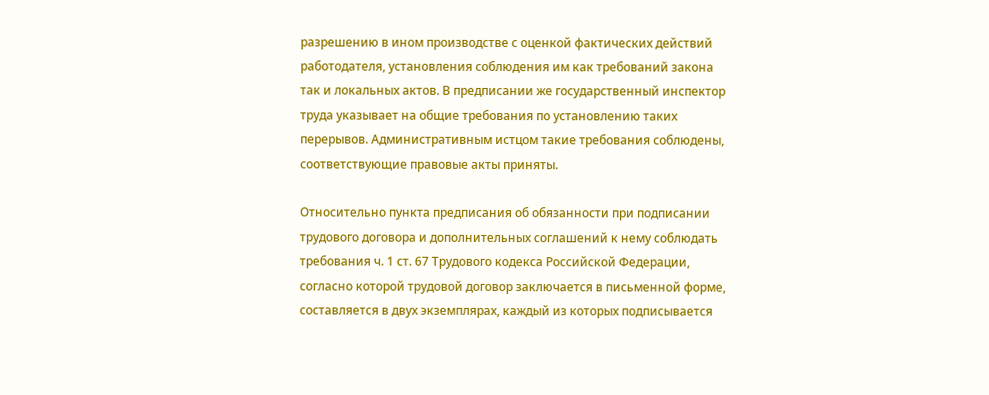разрешению в ином производстве с оценкой фактических действий работодателя, установления соблюдения им как требований закона так и локальных актов. В предписании же государственный инспектор труда указывает на общие требования по установлению таких перерывов. Административным истцом такие требования соблюдены, соответствующие правовые акты приняты.

Относительно пункта предписания об обязанности при подписании трудового договора и дополнительных соглашений к нему соблюдать требования ч. 1 ст. 67 Трудового кодекса Российской Федерации, согласно которой трудовой договор заключается в письменной форме, составляется в двух экземплярах, каждый из которых подписывается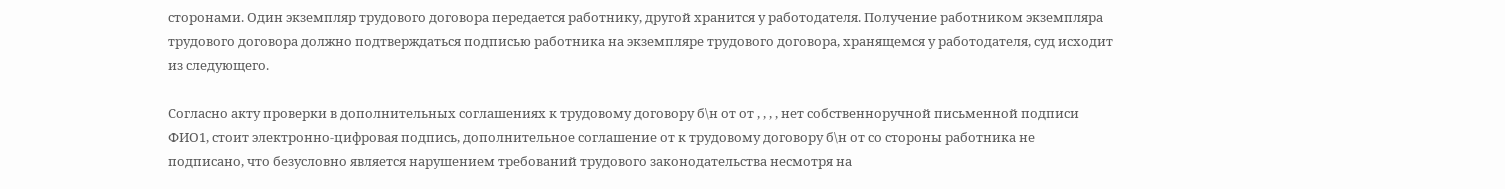сторонами. Один экземпляр трудового договора передается работнику, другой хранится у работодателя. Получение работником экземпляра трудового договора должно подтверждаться подписью работника на экземпляре трудового договора, хранящемся у работодателя, суд исходит из следующего.

Согласно акту проверки в дополнительных соглашениях к трудовому договору б\н от от , , , , нет собственноручной письменной подписи ФИО1, стоит электронно-цифровая подпись, дополнительное соглашение от к трудовому договору б\н от со стороны работника не подписано, что безусловно является нарушением требований трудового законодательства несмотря на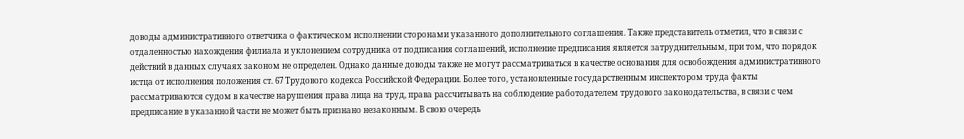доводы административного ответчика о фактическом исполнении сторонами указанного дополнительного соглашения. Также представитель отметил, что в связи с отдаленностью нахождения филиала и уклонением сотрудника от подписания соглашений, исполнение предписания является затруднительным, при том, что порядок действий в данных случаях законом не определен. Однако данные доводы также не могут рассматриваться в качестве основания для освобождения административного истца от исполнения положения ст. 67 Трудового кодекса Российской Федерации. Более того, установленные государственным инспектором труда факты рассматриваются судом в качестве нарушения права лица на труд, права рассчитывать на соблюдение работодателем трудового законодательства, в связи с чем предписание в указанной части не может быть признано незаконным. В свою очередь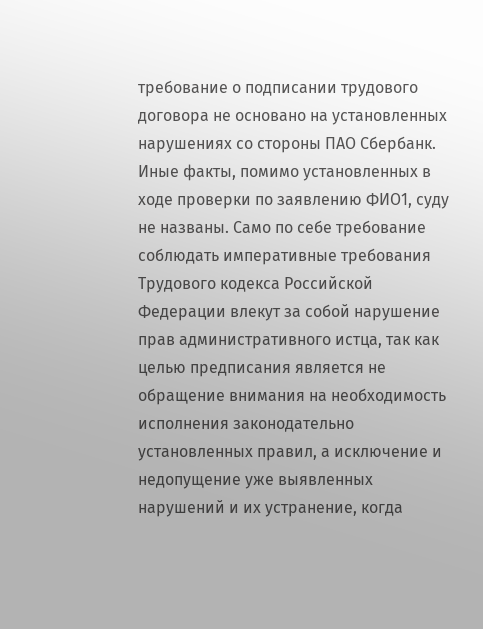требование о подписании трудового договора не основано на установленных нарушениях со стороны ПАО Сбербанк. Иные факты, помимо установленных в ходе проверки по заявлению ФИО1, суду не названы. Само по себе требование соблюдать императивные требования Трудового кодекса Российской Федерации влекут за собой нарушение прав административного истца, так как целью предписания является не обращение внимания на необходимость исполнения законодательно установленных правил, а исключение и недопущение уже выявленных нарушений и их устранение, когда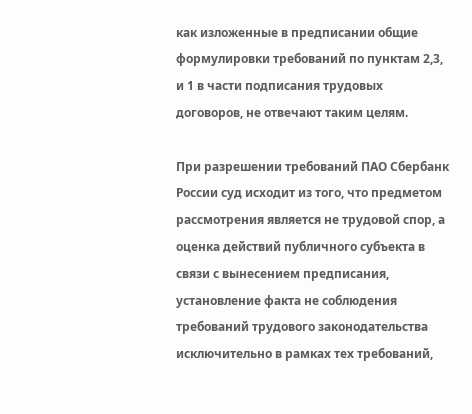как изложенные в предписании общие формулировки требований по пунктам 2,3, и 1 в части подписания трудовых договоров, не отвечают таким целям.

При разрешении требований ПАО Сбербанк России суд исходит из того, что предметом рассмотрения является не трудовой спор, а оценка действий публичного субъекта в связи с вынесением предписания, установление факта не соблюдения требований трудового законодательства исключительно в рамках тех требований,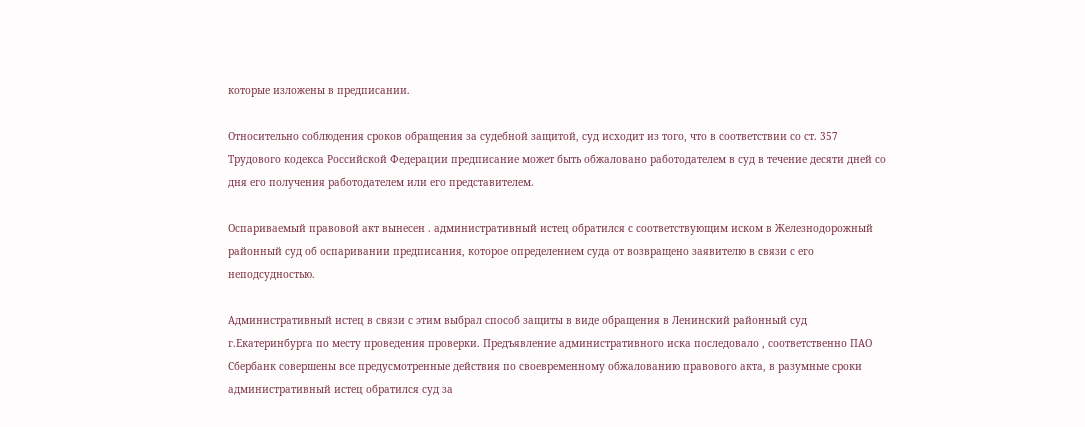которые изложены в предписании.

Относительно соблюдения сроков обращения за судебной защитой, суд исходит из того, что в соответствии со ст. 357 Трудового кодекса Российской Федерации предписание может быть обжаловано работодателем в суд в течение десяти дней со дня его получения работодателем или его представителем.

Оспариваемый правовой акт вынесен . административный истец обратился с соответствующим иском в Железнодорожный районный суд об оспаривании предписания, которое определением суда от возвращено заявителю в связи с его неподсудностью.

Административный истец в связи с этим выбрал способ защиты в виде обращения в Ленинский районный суд г.Екатеринбурга по месту проведения проверки. Предъявление административного иска последовало , соответственно ПАО Сбербанк совершены все предусмотренные действия по своевременному обжалованию правового акта, в разумные сроки административный истец обратился суд за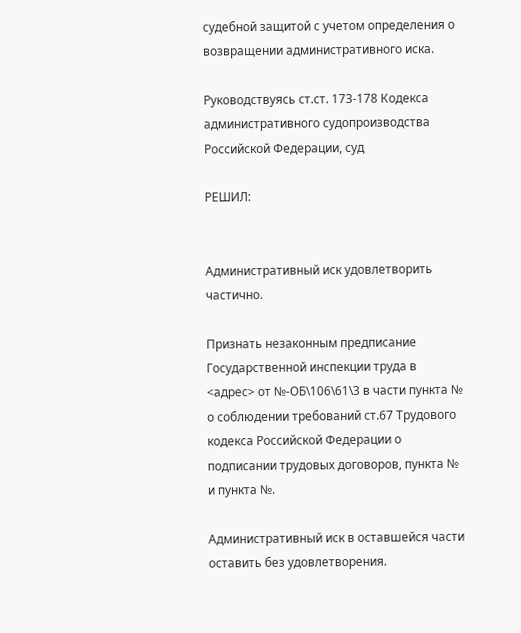судебной защитой с учетом определения о возвращении административного иска.

Руководствуясь ст.ст. 173-178 Кодекса административного судопроизводства Российской Федерации, суд

РЕШИЛ:


Административный иск удовлетворить частично.

Признать незаконным предписание Государственной инспекции труда в <адрес> от №-ОБ\106\61\3 в части пункта № о соблюдении требований ст.67 Трудового кодекса Российской Федерации о подписании трудовых договоров, пункта № и пункта №.

Административный иск в оставшейся части оставить без удовлетворения.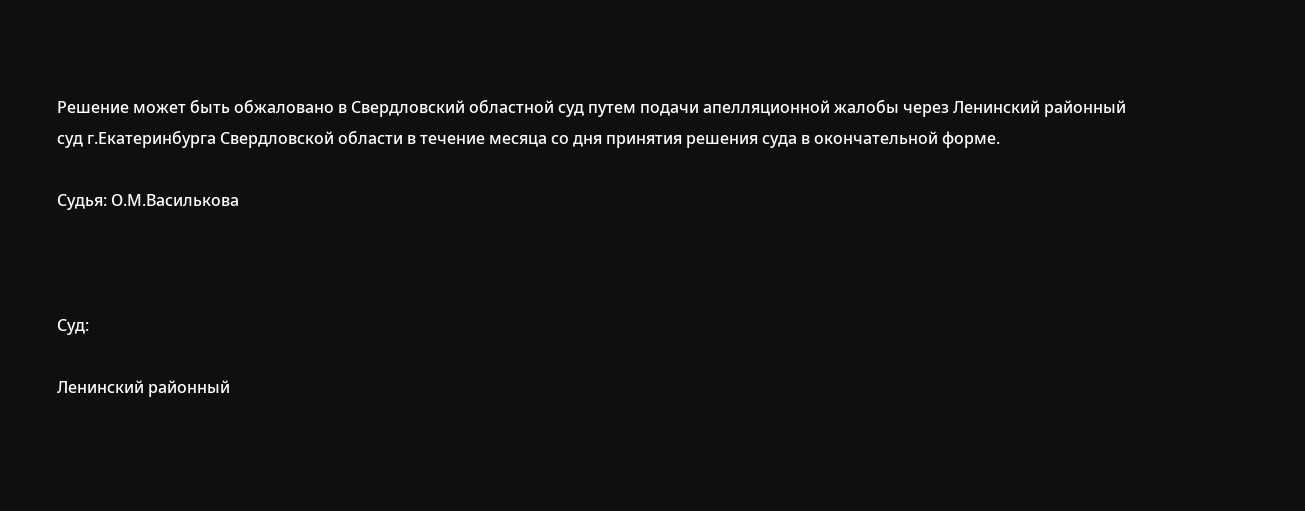Решение может быть обжаловано в Свердловский областной суд путем подачи апелляционной жалобы через Ленинский районный суд г.Екатеринбурга Свердловской области в течение месяца со дня принятия решения суда в окончательной форме.

Судья: О.М.Василькова



Суд:

Ленинский районный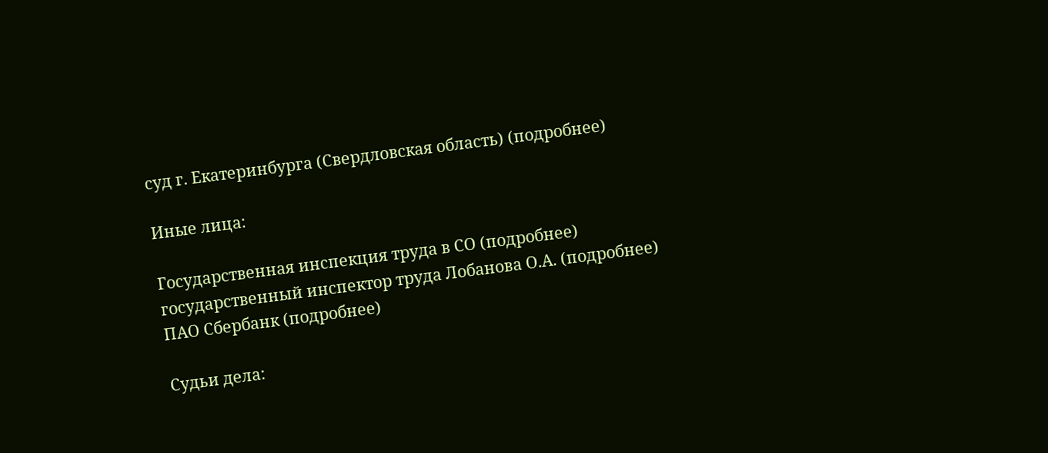суд г. Екатеринбурга (Свердловская область) (подробнее)

Иные лица:

Государственная инспекция труда в СО (подробнее)
государственный инспектор труда Лобанова О.А. (подробнее)
ПАО Сбербанк (подробнее)

Судьи дела: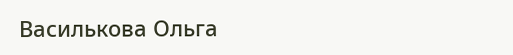Василькова Ольга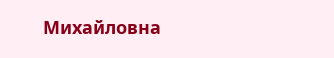Михайловна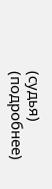(судья) (подробнее)